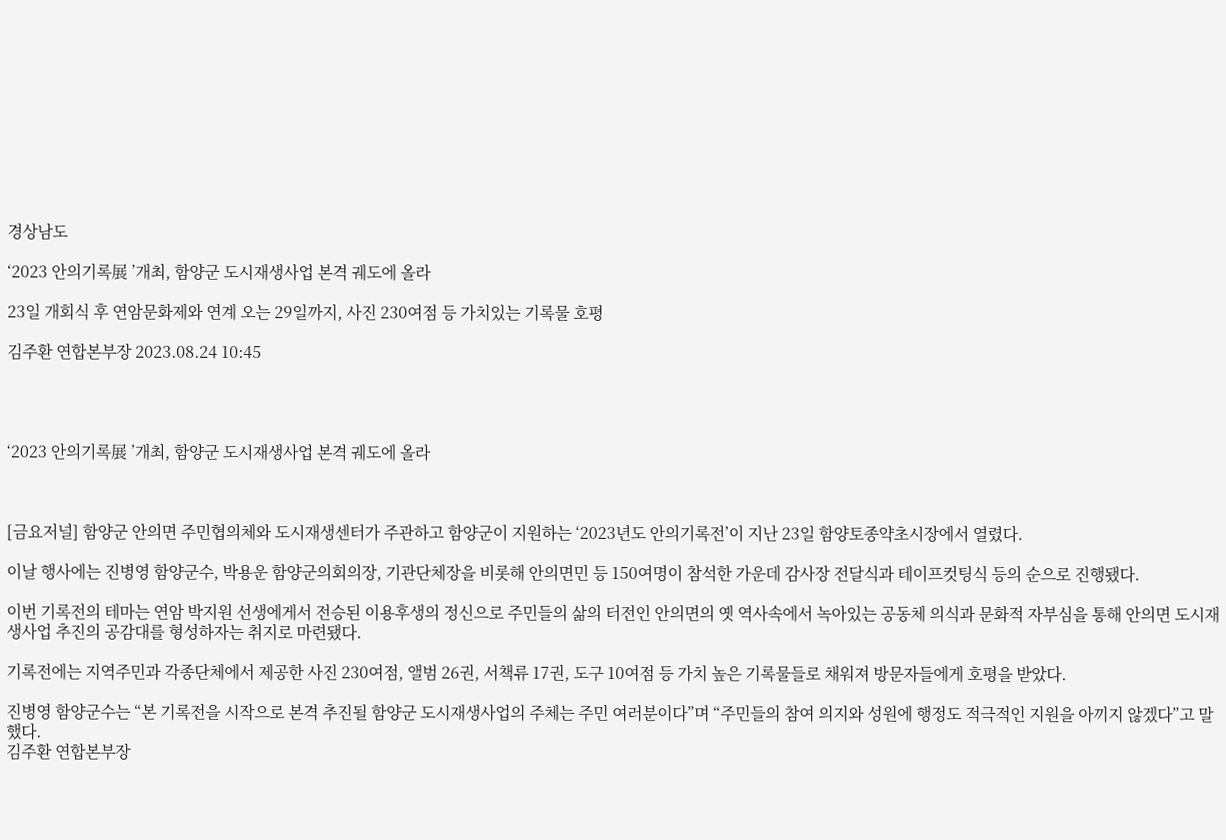경상남도

‘2023 안의기록展 ’개최, 함양군 도시재생사업 본격 궤도에 올라

23일 개회식 후 연암문화제와 연계 오는 29일까지, 사진 230여점 등 가치있는 기록물 호평

김주환 연합본부장 2023.08.24 10:45




‘2023 안의기록展 ’개최, 함양군 도시재생사업 본격 궤도에 올라



[금요저널] 함양군 안의면 주민협의체와 도시재생센터가 주관하고 함양군이 지원하는 ‘2023년도 안의기록전’이 지난 23일 함양토종약초시장에서 열렸다.

이날 행사에는 진병영 함양군수, 박용운 함양군의회의장, 기관단체장을 비롯해 안의면민 등 150여명이 참석한 가운데 감사장 전달식과 테이프컷팅식 등의 순으로 진행됐다.

이번 기록전의 테마는 연암 박지원 선생에게서 전승된 이용후생의 정신으로 주민들의 삶의 터전인 안의면의 옛 역사속에서 녹아있는 공동체 의식과 문화적 자부심을 통해 안의면 도시재생사업 추진의 공감대를 형성하자는 취지로 마련됐다.

기록전에는 지역주민과 각종단체에서 제공한 사진 230여점, 앨범 26권, 서책류 17권, 도구 10여점 등 가치 높은 기록물들로 채워져 방문자들에게 호평을 받았다.

진병영 함양군수는 “본 기록전을 시작으로 본격 추진될 함양군 도시재생사업의 주체는 주민 여러분이다”며 “주민들의 참여 의지와 성원에 행정도 적극적인 지원을 아끼지 않겠다”고 말했다.
김주환 연합본부장